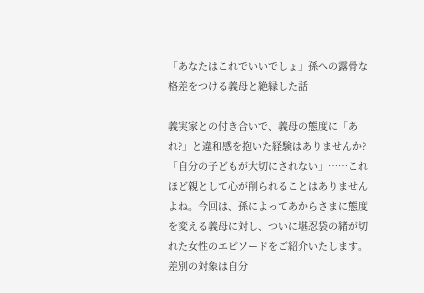「あなたはこれでいいでしょ」孫への露骨な格差をつける義母と絶縁した話

義実家との付き合いで、義母の態度に「あれ?」と違和感を抱いた経験はありませんか? 「自分の子どもが大切にされない」……これほど親として心が削られることはありませんよね。今回は、孫によってあからさまに態度を変える義母に対し、ついに堪忍袋の緒が切れた女性のエピソードをご紹介いたします。
差別の対象は自分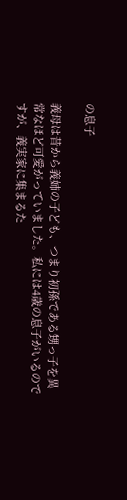の息子

義母は昔から義姉の子ども、つまり初孫である甥っ子を異常なほど可愛がっていました。私には4歳の息子がいるのですが、義実家に集まるた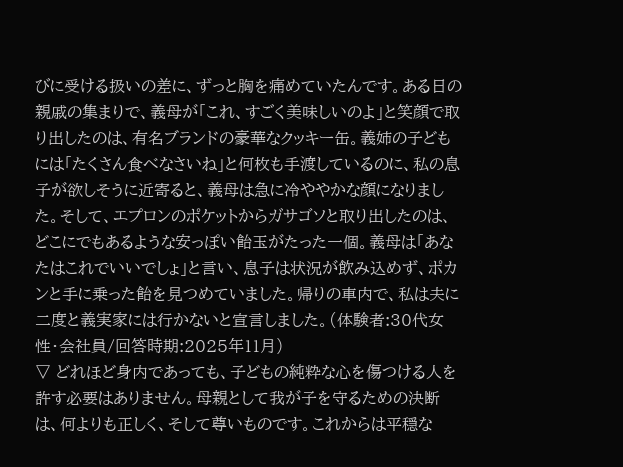びに受ける扱いの差に、ずっと胸を痛めていたんです。ある日の親戚の集まりで、義母が「これ、すごく美味しいのよ」と笑顔で取り出したのは、有名ブランドの豪華なクッキー缶。義姉の子どもには「たくさん食べなさいね」と何枚も手渡しているのに、私の息子が欲しそうに近寄ると、義母は急に冷ややかな顔になりました。そして、エプロンのポケットからガサゴソと取り出したのは、どこにでもあるような安っぽい飴玉がたった一個。義母は「あなたはこれでいいでしょ」と言い、息子は状況が飲み込めず、ポカンと手に乗った飴を見つめていました。帰りの車内で、私は夫に二度と義実家には行かないと宣言しました。(体験者:30代女性・会社員/回答時期:2025年11月)
▽ どれほど身内であっても、子どもの純粋な心を傷つける人を許す必要はありません。母親として我が子を守るための決断は、何よりも正しく、そして尊いものです。これからは平穏な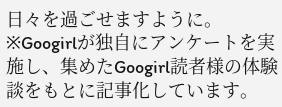日々を過ごせますように。
※Googirlが独自にアンケートを実施し、集めたGoogirl読者様の体験談をもとに記事化しています。